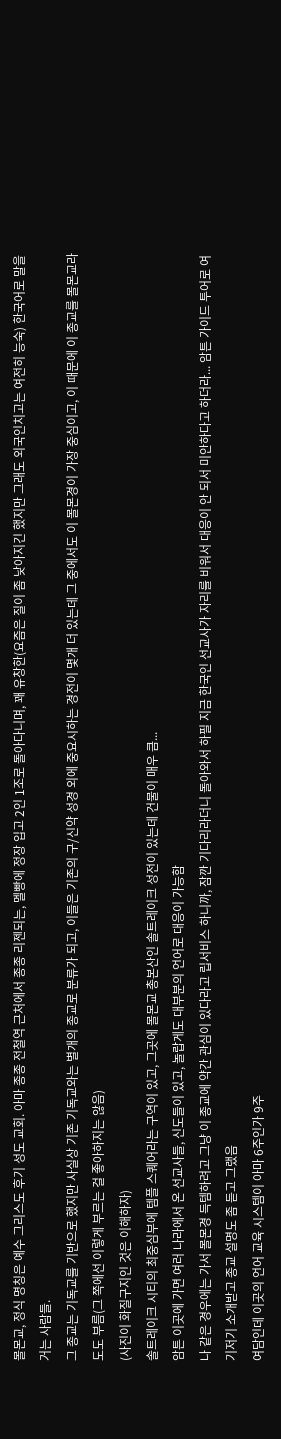몰몬교, 정식 명칭은 예수 그리스도 후기 성도 교회. 아마 종종 전철역 근처에서 종종 리젠되는, 멜빵에 정장 입고 2인 1조로 돌아다니며, 꽤 유창한(요즘은 질이 좀 낮아지긴 했지만 그래도 외국인치고는 여전히 능숙) 한국어로 말을 거는 사람들.
그 종교는 기독교를 기반으로 했지만 사실상 기존 기독교와는 별개의 종교로 분류가 되고, 이들은 기존의 구/신약 성경 외에 중요시하는 경전이 몇개 더 있는데 그 중에서도 이 몰몬경이 가장 중심이고, 이 때문에 이 종교를 몰몬교라도도 부름(그 쪽에선 이렇게 부르는 걸 좋아하지는 않음)
(사진이 화질구지인 것은 이해하자)
솔트레이크 시티의 최중심부에 템플 스퀘어라는 구역이 있고, 그곳에 몰몬교 총본산인 솔트레이크 성전이 있는데 건물이 매우 큼...
암튼 이곳에 가면 여러 나라에서 온 선교사들, 신도들이 있고, 놀랍게도 대부분의 언어로 대응이 가능함
나 같은 경우에는 가서 몰몬경 득템하려고 그냥 이 종교에 약간 관심이 있다라고 립서비스 하니까, 잠깐 기다리라더니 돌아와서 하필 지금 한국인 선교사가 자리를 비워서 대응이 안 되서 미안하다고 하더라... 암튼 가이드 투어로 여기저기 소개받고 종교 설명도 좀 듣고 그랬음
여담인데 이곳의 언어 교육 시스템이 아마 6주인가 9주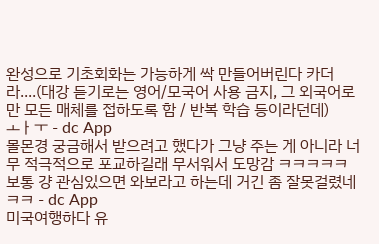완성으로 기초회화는 가능하게 싹 만들어버린다 카더라....(대강 듣기로는 영어/모국어 사용 금지, 그 외국어로만 모든 매체를 접하도록 함 / 반복 학습 등이라던데)
ㅗㅏㅜ - dc App
몰몬경 궁금해서 받으려고 했다가 그냥 주는 게 아니라 너무 적극적으로 포교하길래 무서워서 도망감 ㅋㅋㅋㅋㅋ
보통 걍 관심있으면 와보라고 하는데 거긴 좀 잘못걸렸네 ㅋㅋ - dc App
미국여행하다 유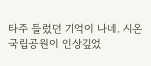타주 들렀던 기억이 나네. 시온 국립공원이 인상깊었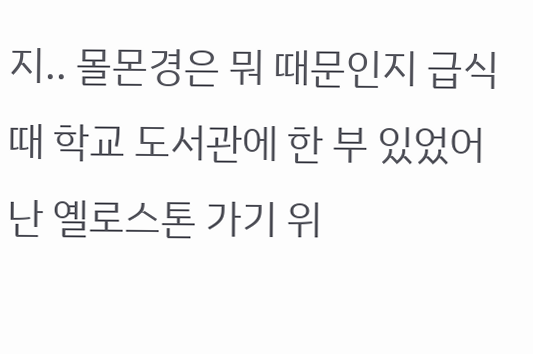지.. 몰몬경은 뭐 때문인지 급식때 학교 도서관에 한 부 있었어
난 옐로스톤 가기 위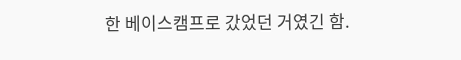한 베이스캠프로 갔었던 거였긴 함.